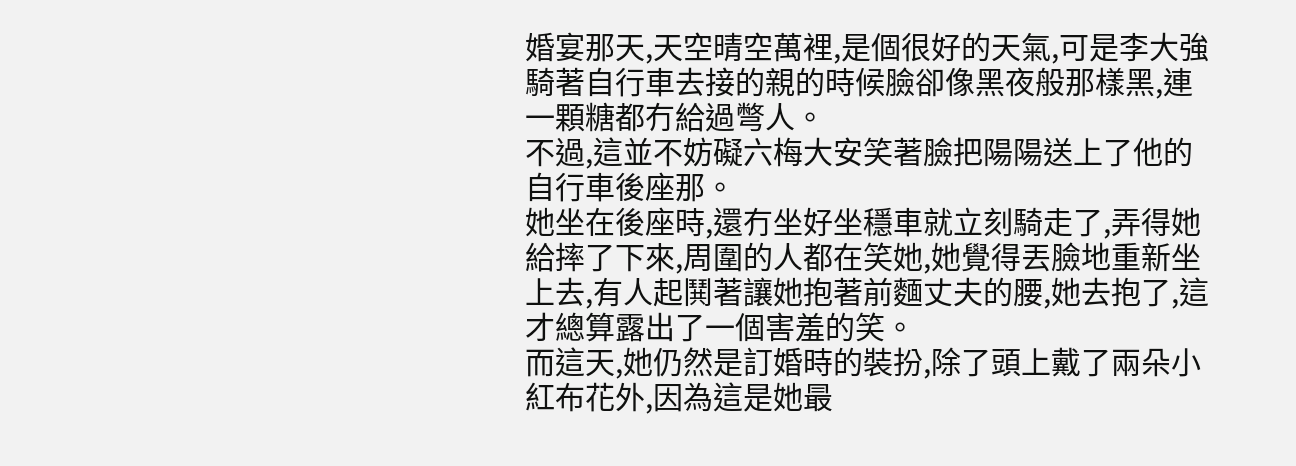婚宴那天,天空晴空萬裡,是個很好的天氣,可是李大強騎著自行車去接的親的時候臉卻像黑夜般那樣黑,連一顆糖都冇給過彆人。
不過,這並不妨礙六梅大安笑著臉把陽陽送上了他的自行車後座那。
她坐在後座時,還冇坐好坐穩車就立刻騎走了,弄得她給摔了下來,周圍的人都在笑她,她覺得丟臉地重新坐上去,有人起鬨著讓她抱著前麵丈夫的腰,她去抱了,這才總算露出了一個害羞的笑。
而這天,她仍然是訂婚時的裝扮,除了頭上戴了兩朵小紅布花外,因為這是她最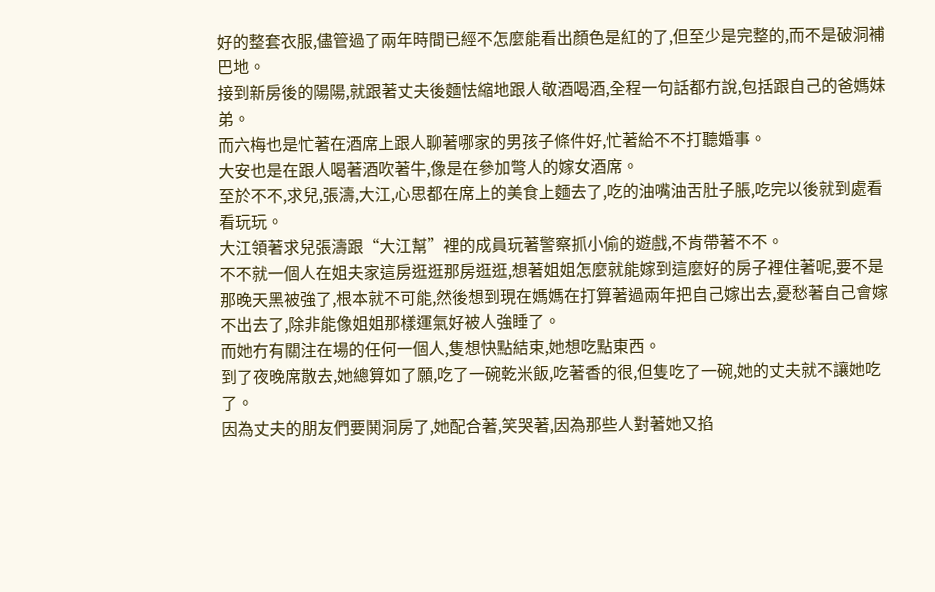好的整套衣服,儘管過了兩年時間已經不怎麼能看出顏色是紅的了,但至少是完整的,而不是破洞補巴地。
接到新房後的陽陽,就跟著丈夫後麵怯縮地跟人敬酒喝酒,全程一句話都冇說,包括跟自己的爸媽妹弟。
而六梅也是忙著在酒席上跟人聊著哪家的男孩子條件好,忙著給不不打聽婚事。
大安也是在跟人喝著酒吹著牛,像是在參加彆人的嫁女酒席。
至於不不,求兒,張濤,大江,心思都在席上的美食上麵去了,吃的油嘴油舌肚子脹,吃完以後就到處看看玩玩。
大江領著求兒張濤跟“大江幫”裡的成員玩著警察抓小偷的遊戲,不肯帶著不不。
不不就一個人在姐夫家這房逛逛那房逛逛,想著姐姐怎麼就能嫁到這麼好的房子裡住著呢,要不是那晚天黑被強了,根本就不可能,然後想到現在媽媽在打算著過兩年把自己嫁出去,憂愁著自己會嫁不出去了,除非能像姐姐那樣運氣好被人強睡了。
而她冇有關注在場的任何一個人,隻想快點結束,她想吃點東西。
到了夜晚席散去,她總算如了願,吃了一碗乾米飯,吃著香的很,但隻吃了一碗,她的丈夫就不讓她吃了。
因為丈夫的朋友們要鬨洞房了,她配合著,笑哭著,因為那些人對著她又掐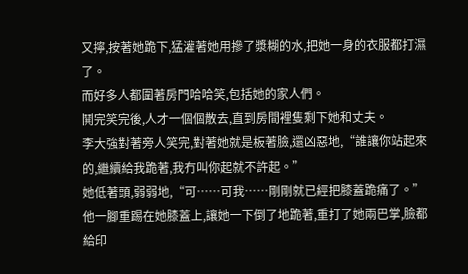又擰,按著她跪下,猛灌著她用摻了漿糊的水,把她一身的衣服都打濕了。
而好多人都圍著房門哈哈笑,包括她的家人們。
鬨完笑完後,人才一個個散去,直到房間裡隻剩下她和丈夫。
李大強對著旁人笑完,對著她就是板著臉,還凶惡地,“誰讓你站起來的,繼續給我跪著,我冇叫你起就不許起。”
她低著頭,弱弱地,“可……可我……剛剛就已經把膝蓋跪痛了。”
他一腳重踢在她膝蓋上,讓她一下倒了地跪著,重打了她兩巴掌,臉都給印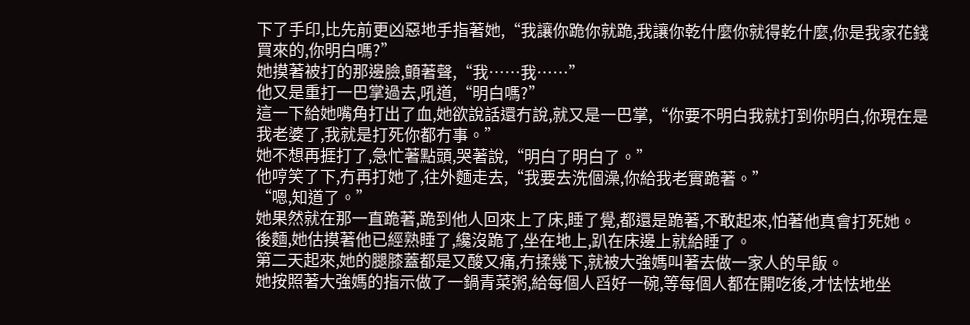下了手印,比先前更凶惡地手指著她,“我讓你跪你就跪,我讓你乾什麼你就得乾什麼,你是我家花錢買來的,你明白嗎?”
她摸著被打的那邊臉,顫著聲,“我……我……”
他又是重打一巴掌過去,吼道,“明白嗎?”
這一下給她嘴角打出了血,她欲說話還冇說,就又是一巴掌,“你要不明白我就打到你明白,你現在是我老婆了,我就是打死你都冇事。”
她不想再捱打了,急忙著點頭,哭著說,“明白了明白了。”
他哼笑了下,冇再打她了,往外麵走去,“我要去洗個澡,你給我老實跪著。”
“嗯,知道了。”
她果然就在那一直跪著,跪到他人回來上了床,睡了覺,都還是跪著,不敢起來,怕著他真會打死她。
後麵,她估摸著他已經熟睡了,纔沒跪了,坐在地上,趴在床邊上就給睡了。
第二天起來,她的腿膝蓋都是又酸又痛,冇揉幾下,就被大強媽叫著去做一家人的早飯。
她按照著大強媽的指示做了一鍋青菜粥,給每個人舀好一碗,等每個人都在開吃後,才怯怯地坐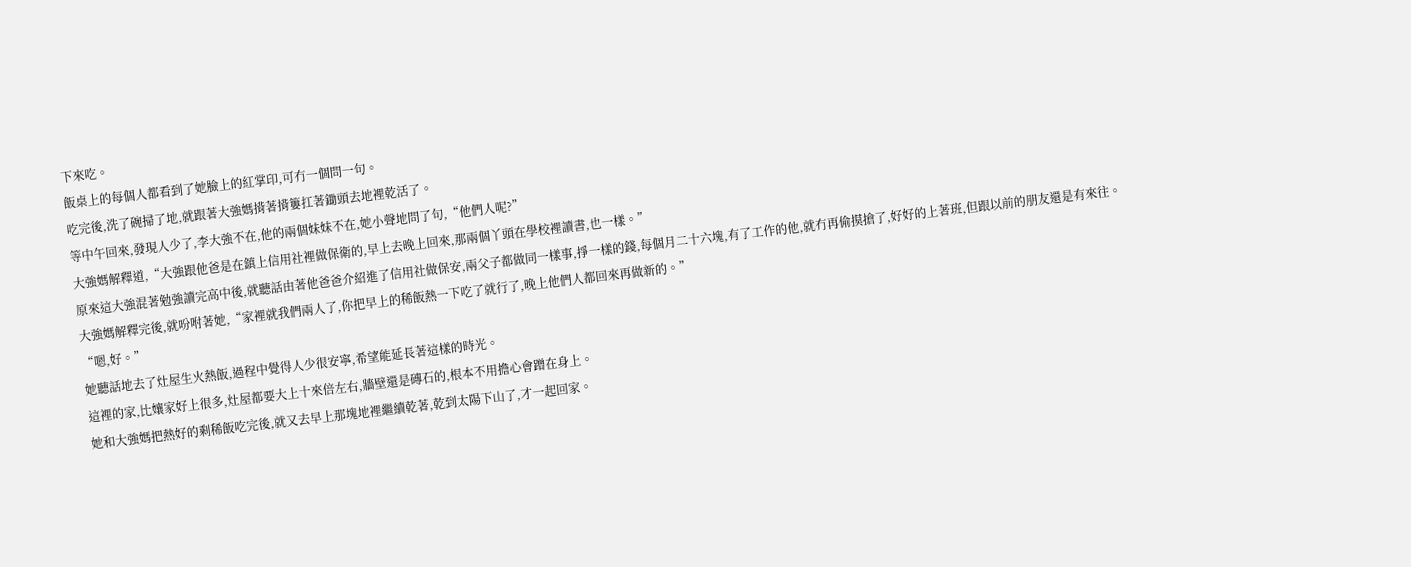下來吃。
飯桌上的每個人都看到了她臉上的紅掌印,可冇一個問一句。
吃完後,洗了碗掃了地,就跟著大強媽揹著揹簍扛著鋤頭去地裡乾活了。
等中午回來,發現人少了,李大強不在,他的兩個妹妹不在,她小聲地問了句,“他們人呢?”
大強媽解釋道,“大強跟他爸是在鎮上信用社裡做保衛的,早上去晚上回來,那兩個丫頭在學校裡讀書,也一樣。”
原來這大強混著勉強讀完高中後,就聽話由著他爸爸介紹進了信用社做保安,兩父子都做同一樣事,掙一樣的錢,每個月二十六塊,有了工作的他,就冇再偷摸搶了,好好的上著班,但跟以前的朋友還是有來往。
大強媽解釋完後,就吩咐著她,“家裡就我們兩人了,你把早上的稀飯熱一下吃了就行了,晚上他們人都回來再做新的。”
“嗯,好。”
她聽話地去了灶屋生火熱飯,過程中覺得人少很安寧,希望能延長著這樣的時光。
這裡的家,比孃家好上很多,灶屋都要大上十來倍左右,牆壁還是磚石的,根本不用擔心會蹭在身上。
她和大強媽把熱好的剩稀飯吃完後,就又去早上那塊地裡繼續乾著,乾到太陽下山了,才一起回家。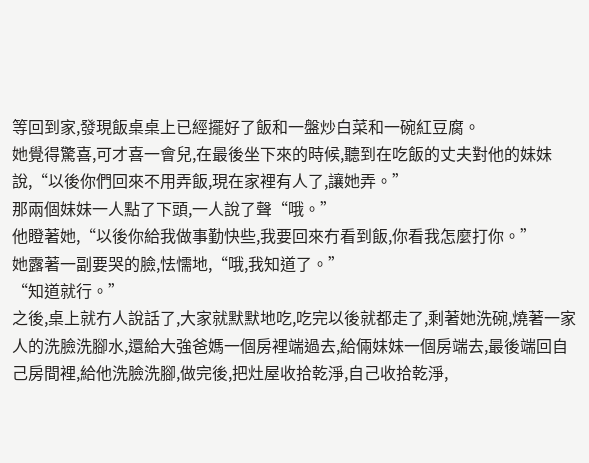等回到家,發現飯桌桌上已經擺好了飯和一盤炒白菜和一碗紅豆腐。
她覺得驚喜,可才喜一會兒,在最後坐下來的時候,聽到在吃飯的丈夫對他的妹妹說,“以後你們回來不用弄飯,現在家裡有人了,讓她弄。”
那兩個妹妹一人點了下頭,一人說了聲“哦。”
他瞪著她,“以後你給我做事勤快些,我要回來冇看到飯,你看我怎麼打你。”
她露著一副要哭的臉,怯懦地,“哦,我知道了。”
“知道就行。”
之後,桌上就冇人說話了,大家就默默地吃,吃完以後就都走了,剩著她洗碗,燒著一家人的洗臉洗腳水,還給大強爸媽一個房裡端過去,給倆妹妹一個房端去,最後端回自己房間裡,給他洗臉洗腳,做完後,把灶屋收拾乾淨,自己收拾乾淨,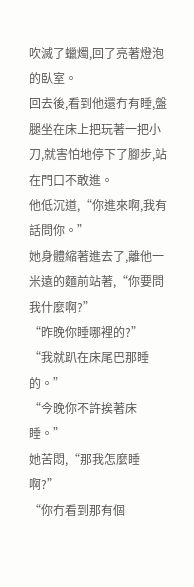吹滅了蠟燭,回了亮著燈泡的臥室。
回去後,看到他還冇有睡,盤腿坐在床上把玩著一把小刀,就害怕地停下了腳步,站在門口不敢進。
他低沉道,“你進來啊,我有話問你。”
她身體縮著進去了,離他一米遠的麵前站著,“你要問我什麼啊?”
“昨晚你睡哪裡的?”
“我就趴在床尾巴那睡的。”
“今晚你不許挨著床睡。”
她苦悶,“那我怎麼睡啊?”
“你冇看到那有個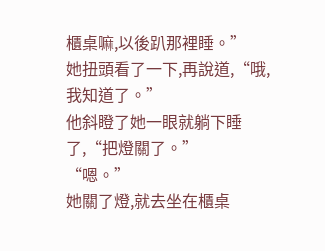櫃桌嘛,以後趴那裡睡。”
她扭頭看了一下,再說道,“哦,我知道了。”
他斜瞪了她一眼就躺下睡了,“把燈關了。”
“嗯。”
她關了燈,就去坐在櫃桌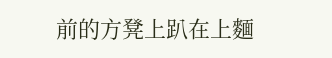前的方凳上趴在上麵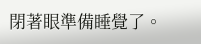閉著眼準備睡覺了。